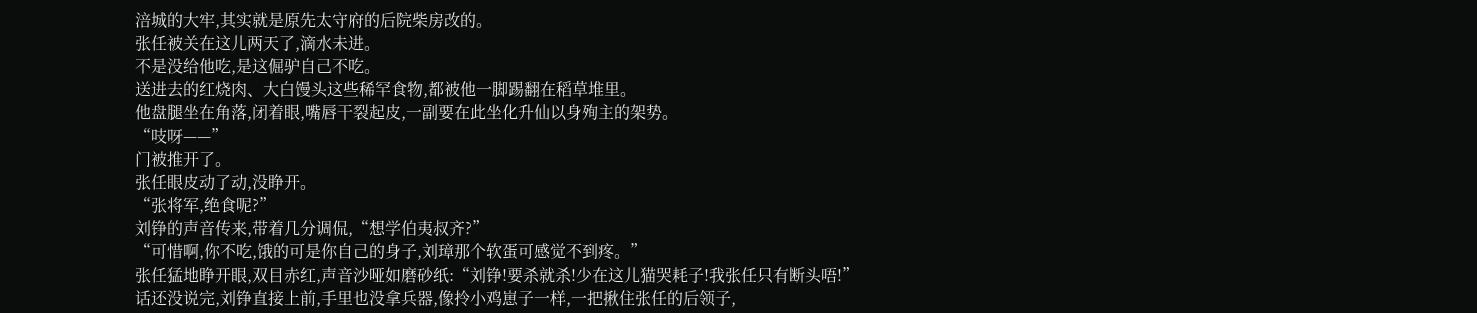涪城的大牢,其实就是原先太守府的后院柴房改的。
张任被关在这儿两天了,滴水未进。
不是没给他吃,是这倔驴自己不吃。
送进去的红烧肉、大白馒头这些稀罕食物,都被他一脚踢翻在稻草堆里。
他盘腿坐在角落,闭着眼,嘴唇干裂起皮,一副要在此坐化升仙以身殉主的架势。
“吱呀——”
门被推开了。
张任眼皮动了动,没睁开。
“张将军,绝食呢?”
刘铮的声音传来,带着几分调侃,“想学伯夷叔齐?”
“可惜啊,你不吃,饿的可是你自己的身子,刘璋那个软蛋可感觉不到疼。”
张任猛地睁开眼,双目赤红,声音沙哑如磨砂纸:“刘铮!要杀就杀!少在这儿猫哭耗子!我张任只有断头唔!”
话还没说完,刘铮直接上前,手里也没拿兵器,像拎小鸡崽子一样,一把揪住张任的后领子,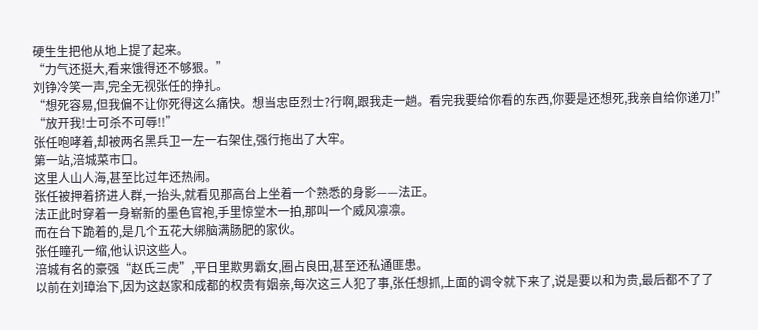硬生生把他从地上提了起来。
“力气还挺大,看来饿得还不够狠。”
刘铮冷笑一声,完全无视张任的挣扎。
“想死容易,但我偏不让你死得这么痛快。想当忠臣烈士?行啊,跟我走一趟。看完我要给你看的东西,你要是还想死,我亲自给你递刀!”
“放开我!士可杀不可辱!!”
张任咆哮着,却被两名黑兵卫一左一右架住,强行拖出了大牢。
第一站,涪城菜市口。
这里人山人海,甚至比过年还热闹。
张任被押着挤进人群,一抬头,就看见那高台上坐着一个熟悉的身影——法正。
法正此时穿着一身崭新的墨色官袍,手里惊堂木一拍,那叫一个威风凛凛。
而在台下跪着的,是几个五花大绑脑满肠肥的家伙。
张任瞳孔一缩,他认识这些人。
涪城有名的豪强“赵氏三虎”,平日里欺男霸女,圈占良田,甚至还私通匪患。
以前在刘璋治下,因为这赵家和成都的权贵有姻亲,每次这三人犯了事,张任想抓,上面的调令就下来了,说是要以和为贵,最后都不了了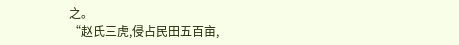之。
“赵氏三虎,侵占民田五百亩,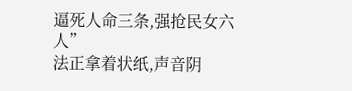逼死人命三条,强抢民女六人”
法正拿着状纸,声音阴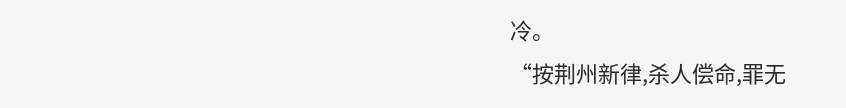冷。
“按荆州新律,杀人偿命,罪无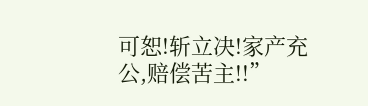可恕!斩立决!家产充公,赔偿苦主!!”